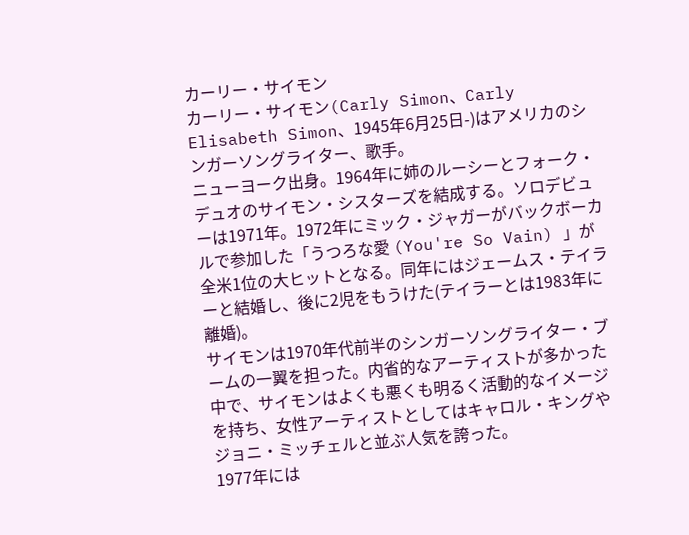カーリー・サイモン
カーリー・サイモン(Carly Simon、Carly Elisabeth Simon、1945年6月25日-)はアメリカのシンガーソングライター、歌手。
ニューヨーク出身。1964年に姉のルーシーとフォーク・デュオのサイモン・シスターズを結成する。ソロデビューは1971年。1972年にミック・ジャガーがバックボーカルで参加した「うつろな愛 (You're So Vain) 」が全米1位の大ヒットとなる。同年にはジェームス・テイラーと結婚し、後に2児をもうけた(テイラーとは1983年に離婚)。
サイモンは1970年代前半のシンガーソングライター・ブームの一翼を担った。内省的なアーティストが多かった中で、サイモンはよくも悪くも明るく活動的なイメージを持ち、女性アーティストとしてはキャロル・キングやジョニ・ミッチェルと並ぶ人気を誇った。
1977年には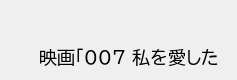映画「007 私を愛した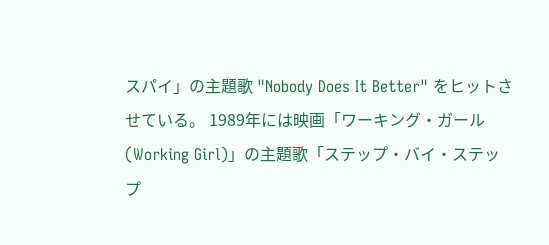スパイ」の主題歌 "Nobody Does It Better" をヒットさせている。 1989年には映画「ワーキング・ガール(Working Girl)」の主題歌「ステップ・バイ・ステップ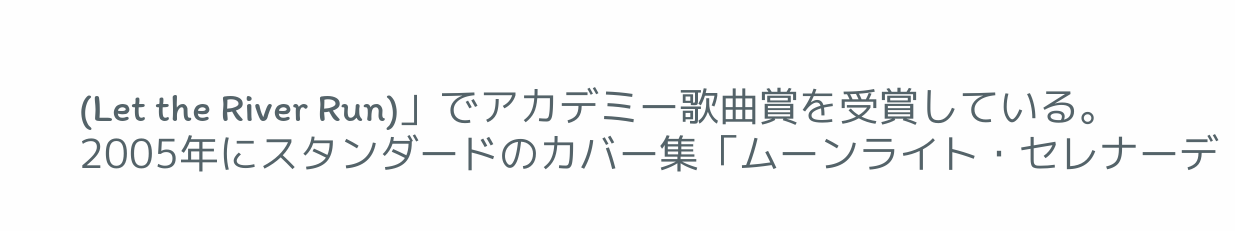(Let the River Run)」でアカデミー歌曲賞を受賞している。 2005年にスタンダードのカバー集「ムーンライト・セレナーデ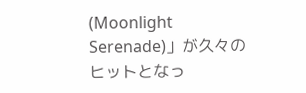(Moonlight Serenade)」が久々のヒットとなっ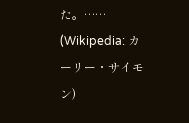た。……
(Wikipedia: カーリー・サイモン)